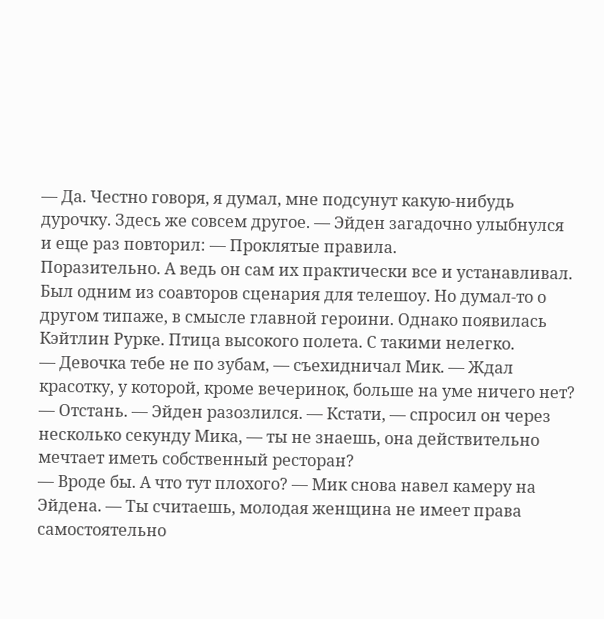— Да. Честно говоря, я думал, мне подсунут какую-нибудь дурочку. Здесь же совсем другое. — Эйден загадочно улыбнулся и еще раз повторил: — Проклятые правила.
Поразительно. А ведь он сам их практически все и устанавливал. Был одним из соавторов сценария для телешоу. Но думал-то о другом типаже, в смысле главной героини. Однако появилась Кэйтлин Рурке. Птица высокого полета. С такими нелегко.
— Девочка тебе не по зубам, — съехидничал Мик. — Ждал красотку, у которой, кроме вечеринок, больше на уме ничего нет?
— Отстань. — Эйден разозлился. — Кстати, — спросил он через несколько секунду Мика, — ты не знаешь, она действительно мечтает иметь собственный ресторан?
— Вроде бы. А что тут плохого? — Мик снова навел камеру на Эйдена. — Ты считаешь, молодая женщина не имеет права самостоятельно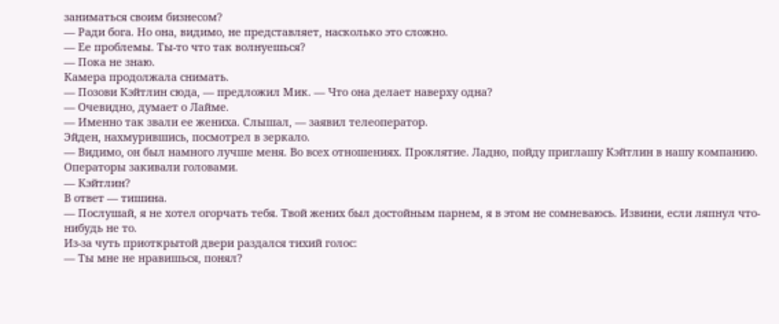заниматься своим бизнесом?
— Ради бога. Но она, видимо, не представляет, насколько это сложно.
— Ее проблемы. Ты-то что так волнуешься?
— Пока не знаю.
Камера продолжала снимать.
— Позови Кэйтлин сюда, — предложил Мик. — Что она делает наверху одна?
— Очевидно, думает о Лайме.
— Именно так звали ее жениха. Слышал, — заявил телеоператор.
Эйден, нахмурившись, посмотрел в зеркало.
— Видимо, он был намного лучше меня. Во всех отношениях. Проклятие. Ладно, пойду приглашу Кэйтлин в нашу компанию.
Операторы закивали головами.
— Кэйтлин?
В ответ — тишина.
— Послушай, я не хотел огорчать тебя. Твой жених был достойным парнем, я в этом не сомневаюсь. Извини, если ляпнул что-нибудь не то.
Из-за чуть приоткрытой двери раздался тихий голос:
— Ты мне не нравишься, понял?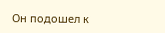Он подошел к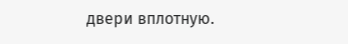двери вплотную.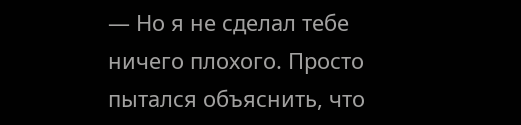— Но я не сделал тебе ничего плохого. Просто пытался объяснить, что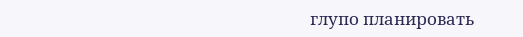глупо планировать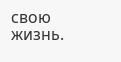свою жизнь.